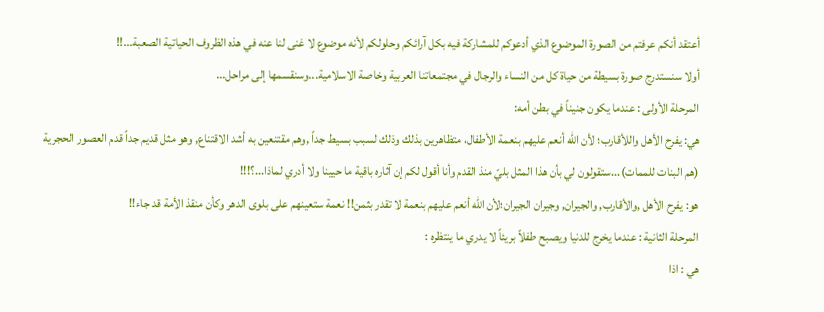أعتقد أنكم عرفتم من الصورة الموضوع الذي أدعوكم للمشاركة فيه بكل آرائكم وحلولكم لأنه موضوع لا غنى لنا عنه في هذه الظروف الحياتية الصعبة...!!
أولا سنستدرج صورة بسيطة من حياة كل من النساء والرجال في مجتمعاتنا العربية وخاصة الاسلامية...وسنقسمها إلى مراحل...
المرحلة الأولى : عندما يكون جنيناً في بطن أمه:
هي: يفرح الأهل واللأقارب؛ لأن الله أنعم عليهم بنعمة الأطفال، متظاهرين بذلك وذلك لسبب بسيط جداً ,وهم مقتنعين به أشد الاقتناع, وهو مثل قديم جداً قدم العصور الحجرية (هم البنات للممات)...ستقولون لي بأن هذا المثل بليّ منذ القدم وأنا أقول لكم إن آثاره باقية ما حيينا ولا أدري لماذا...؟!!!
هو: يفرح الأهل ,والأقارب, والجيران, وجيران الجيران؛لأن الله أنعم عليهم بنعمة لا تقدر بثمن!! نعمة ستعينهم على بلوى الدهر وكأن منقذ الأمة قد جاء!!
المرحلة الثانية : عندما يخرج للدنيا ويصبح طفلاً بريئاً لا يدري ما ينتظره :
هي : اذا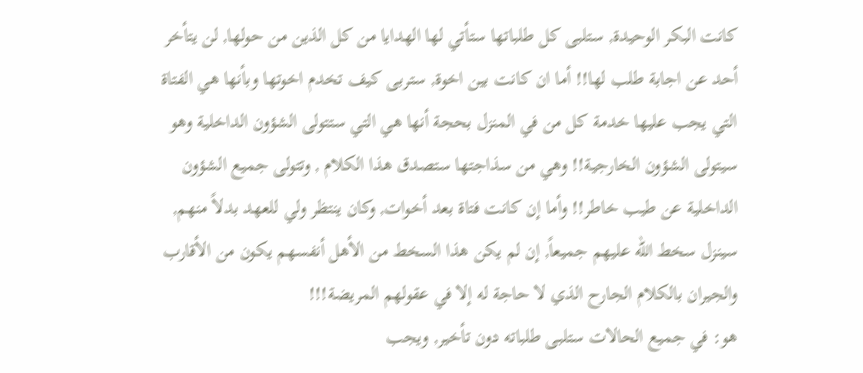كانت البكر الوحيدة, ستلبى كل طلباتها ستأتي لها الهدايا من كل الذين من حولها, لن يتأخر أحد عن اجابة طلب لها!! أما ان كانت بين اخوة, ستربى كيف تخدم اخوتها وبأنها هي الفتاة التي يجب عليها خدمة كل من في المنزل بحجة أنها هي التي ستتولى الشؤون الداخلية وهو سيتولى الشؤون الخارجية!! وهي من سذاجتها ستصدق هذا الكلام , وتتولى جميع الشؤون الداخلية عن طيب خاطر!! وأما إن كانت فتاة بعد أخوات, وكان ينتظر ولي للعهد بدلاً منهم, سينزل سخط الله عليهم جميعاً, إن لم يكن هذا السخط من الأهل أنفسهم يكون من الأقارب والجيران بالكلام الجارح الذي لا حاجة له إلا في عقولهم المريضة!!!
هو: في جميع الحالات ستلبى طلباته دون تأخير, ويجب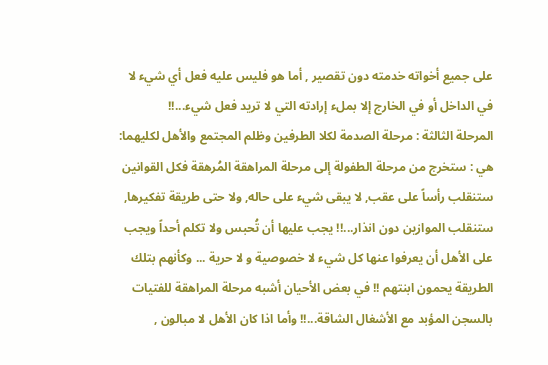على جميع أخواته خدمته دون تقصير , أما هو فليس عليه فعل أي شيء لا في الداخل أو في الخارج إلا بملء إرادته التي لا تريد فعل شيء...!!
المرحلة الثالثة : مرحلة الصدمة لكلا الطرفين وظلم المجتمع والأهل لكليهما:
هي : ستخرج من مرحلة الطفولة إلى مرحلة المراهقة المُرهقة فكل القوانين ستنقلب رأساً على عقب, لا يبقى شيء على حاله, ولا حتى طريقة تفكيرها, ستنقلب الموازين دون انذار...!! يجب عليها أن تُحبس ولا تكلم أحداً ويجب على الأهل أن يعرفوا عنها كل شيء لا خصوصية و لا حرية ... وكأنهم بتلك الطريقة يحمون ابنتهم !! في بعض الأحيان أشبه مرحلة المراهقة للفتيات بالسجن المؤبد مع الأشغال الشاقة...!! وأما اذا كان الأهل لا مبالون ,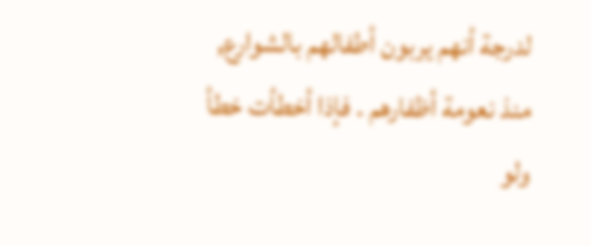لدرجة أنهم يربون أطفالهم بالشوارع, منذ نعومة أظفارهم . فإذا أخطأت خطأ ولو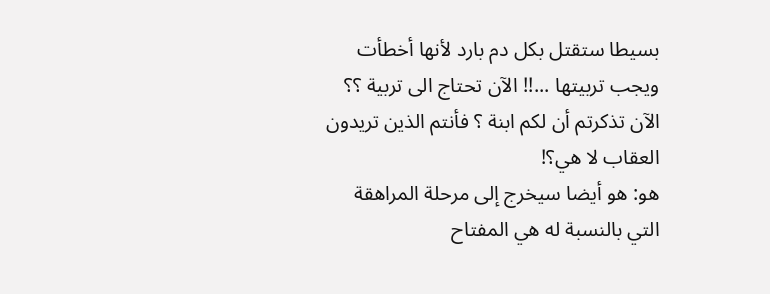بسيطا ستقتل بكل دم بارد لأنها أخطأت ويجب تربيتها ...!! الآن تحتاج الى تربية ؟؟ الآن تذكرتم أن لكم ابنة ؟ فأنتم الذين تريدون العقاب لا هي؟!
هو: هو أيضا سيخرج إلى مرحلة المراهقة التي بالنسبة له هي المفتاح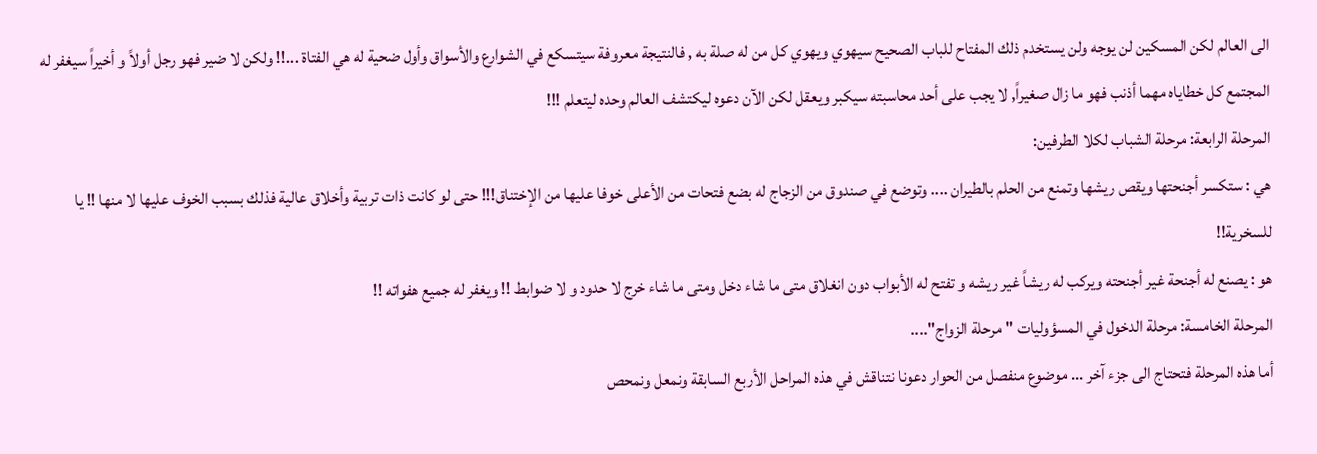الى العالم لكن المسكين لن يوجه ولن يستخدم ذلك المفتاح للباب الصحيح سيهوي ويهوي كل من له صلة به , فالنتيجة معروفة سيتسكع في الشوارع والأسواق وأول ضحية له هي الفتاة ...!! ولكن لا ضير فهو رجل أولاً و أخيراً سيغفر له المجتمع كل خطاياه مهما أذنب فهو ما زال صغيراً, لا يجب على أحد محاسبته سيكبر ويعقل لكن الآن دعوه ليكتشف العالم وحده ليتعلم !!!
المرحلة الرابعة: مرحلة الشباب لكلا الطرفين:
هي : ستكسر أجنحتها ويقص ريشها وتمنع من الحلم بالطيران .... وتوضع في صندوق من الزجاج له بضع فتحات من الأعلى خوفا عليها من الإختناق!!! حتى لو كانت ذات تربية وأخلاق عالية فذلك بسبب الخوف عليها لا منها !! يا للسخرية!!
هو : يصنع له أجنحة غير أجنحته ويركب له ريشاً غير ريشه و تفتح له الأبواب دون انغلاق متى ما شاء دخل ومتى ما شاء خرج لا حدود و لا ضوابط !! ويغفر له جميع هفواته !!
المرحلة الخامسة: مرحلة الدخول في المسؤوليات "مرحلة الزواج"....
أما هذه المرحلة فتحتاج الى جزء آخر ... موضوع منفصل من الحوار دعونا نتناقش في هذه المراحل الأربع السابقة ونمعل ونمحص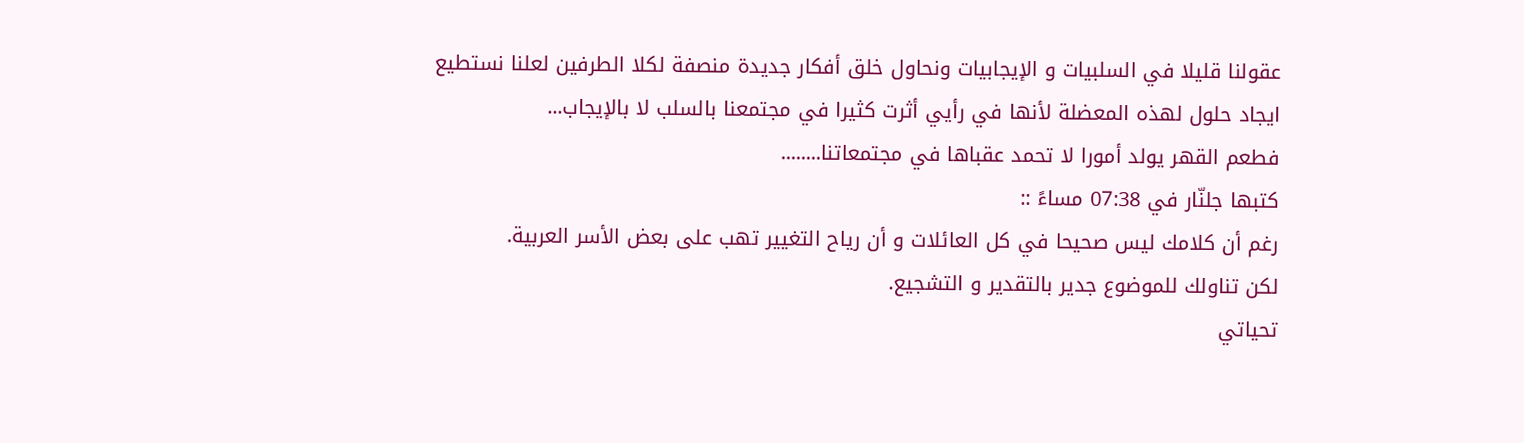عقولنا قليلا في السلبيات و الإيجابيات ونحاول خلق أفكار جديدة منصفة لكلا الطرفين لعلنا نستطيع ايجاد حلول لهذه المعضلة لأنها في رأيي أثرت كثيرا في مجتمعنا بالسلب لا بالإيجاب...
فطعم القهر يولد أمورا لا تحمد عقباها في مجتمعاتنا........
كتبها جلنّار في 07:38 مساءً ::
رغم أن كلامك ليس صحيحا في كل العائلات و أن رياح التغيير تهب على بعض الأسر العربية.
لكن تناولك للموضوع جدير بالتقدير و التشجيع.
تحياتي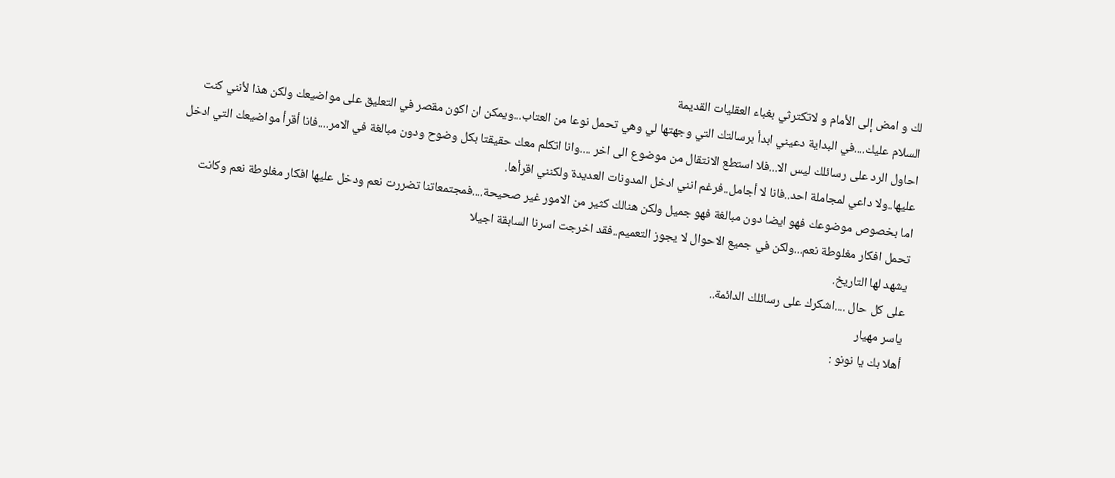لك و امض إلى الأمام و لاتكترثي بغباء العقليات القديمة
السلام عليك....في البداية دعيني ابدأ برسالتك التي وجهتها لي وهي تحمل نوعا من العتاب...ويمكن ان اكون مقصر في التعليق على مواضيعك ولكن هذا لأنني كنت احاول الرد على رسائلك ليس الا...فلا استطع الانتقال من موضوع الى اخر ....وانا اتكلم معك حقيقتا بكل وضوح ودون مبالغة في الامر....فانا أقرأ مواضيعك التي ادخل عليها..ولا داعي لمجاملة احد..فانا لا أجامل..فرغم انني ادخل المدونات العديدة ولكنني اقرأها.
اما بخصوص موضوعك فهو ايضا دون مبالغة فهو جميل ولكن هنالك كثير من الامور غير صحيحة....فمجتمعاتنا تضررت نعم ودخل عليها افكار مغلوطة نعم وكانت تحمل افكار مغلوطة نعم...ولكن في جميع الاحوال لا يجوز التعميم..فقد اخرجت اسرنا السابقة اجيلا
يشهد لها التاريخ.
على كل حال ....اشكرك على رسائلك الدائمة..
ياسر مهيار
أهلا بك يا نونو :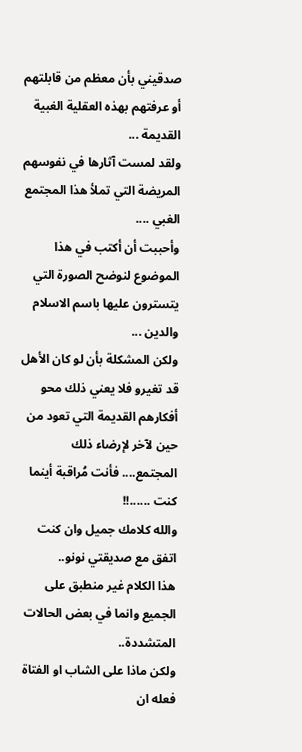صدقيني بأن معظم من قابلتهم أو عرفتهم بهذه العقلية الغبية القديمة ...
ولقد لمست آثارها في نفوسهم المريضة التي تملأ هذا المجتمع الغبي ....
وأحببت أن أكتب في هذا الموضوع لنوضح الصورة التي يتسترون عليها باسم الاسلام والدين ...
ولكن المشكلة بأن لو كان الأهل قد تغيرو فلا يعني ذلك محو أفكارهم القديمة التي تعود من حين لآخر لإرضاء ذلك المجتمع.... فأنت مُراقبة أينما كنت ......!!
والله كلامك جميل وان كنت اتفق مع صديقتي نونو..
هذا الكلام غير منطبق على الجميع وانما في بعض الحالات المتشددة..
ولكن ماذا على الشاب او الفتاة فعله ان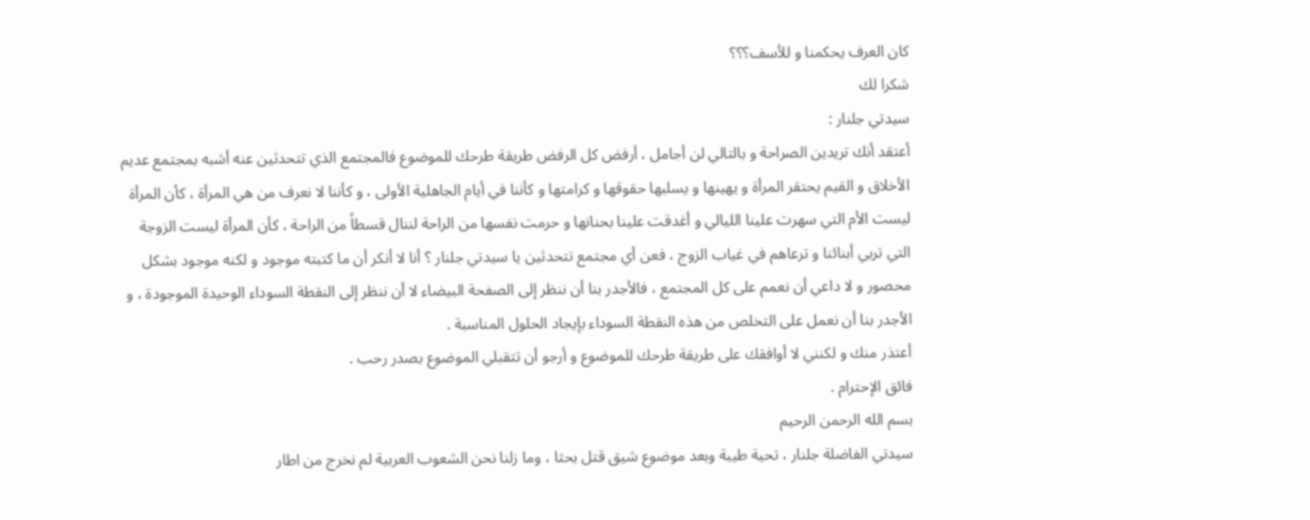كان العرف يحكمنا و للأسف؟؟؟
شكرا لك
سيدتي جلنار :
أعتقد أنك تريدين الصراحة و بالتالي لن أجامل ، أرفض كل الرفض طريقة طرحك للموضوع فالمجتمع الذي تتحدثين عنه أشبه بمجتمع عديم الأخلاق و القيم يحتقر المرأة و يهينها و يسلبها حقوقها و كرامتها و كأننا في أيام الجاهلية الأولى ، و كأننا لا نعرف من هي المرأة ، كأن المرأة ليست الأم التي سهرت علينا الليالي و أغدقت علينا بحنانها و حرمت نفسها من الراحة لننال قسطاً من الراحة ، كأن المرأة ليست الزوجة التي تربي أبنائنا و ترعاهم في غياب الزوج ، فعن أي مجتمع تتحدثين يا سيدتي جلنار ؟ أنا لا أنكر أن ما كتبته موجود و لكنه موجود بشكل محصور و لا داعي أن نعمم على كل المجتمع ، فالأجدر بنا أن ننظر إلى الصفحة البيضاء لا أن ننظر إلى النقطة السوداء الوحيدة الموجودة ، و الأجدر بنا أن نعمل على التخلص من هذه النقطة السوداء بإيجاد الحلول المناسبة .
أعتذر منك و لكنني لا أوافقك على طريقة طرحك للموضوع و أرجو أن تتقبلي الموضوع بصدر رحب .
فائق الإحترام .
بسم الله الرحمن الرحيم
سيدتي الفاضلة جلنار ، تحية طيبة وبعد موضوع شيق قتل بحثا ، وما زلنا نحن الشعوب العربية لم نخرج من اطار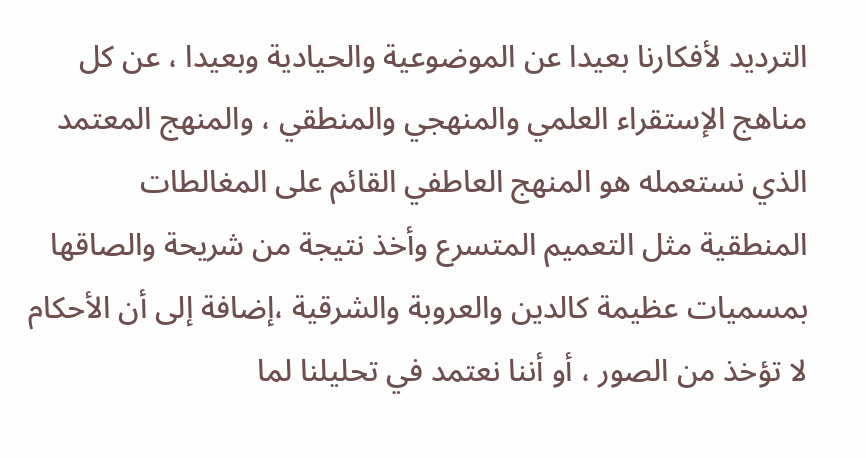الترديد لأفكارنا بعيدا عن الموضوعية والحيادية وبعيدا ، عن كل مناهج الإستقراء العلمي والمنهجي والمنطقي ، والمنهج المعتمد الذي نستعمله هو المنهج العاطفي القائم على المغالطات المنطقية مثل التعميم المتسرع وأخذ نتيجة من شريحة والصاقها بمسميات عظيمة كالدين والعروبة والشرقية ،إضافة إلى أن الأحكام لا تؤخذ من الصور ، أو أننا نعتمد في تحليلنا لما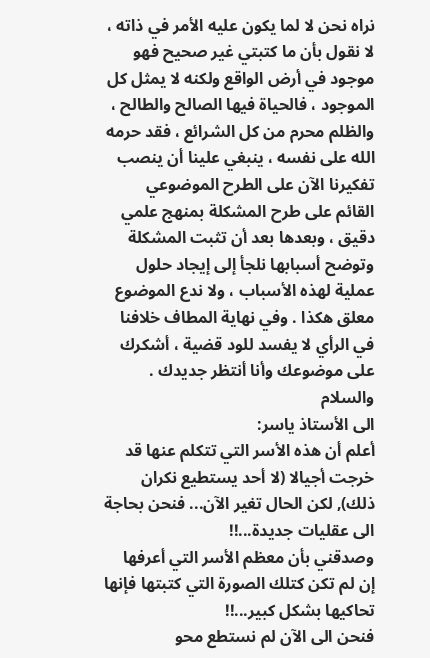نراه نحن لا لما يكون عليه الأمر في ذاته ، لا نقول بأن ما كتبتي غير صحيح فهو موجود في أرض الواقع ولكنه لا يمثل كل الموجود ، فالحياة فيها الصالح والطالح ، والظلم محرم من كل الشرائع ، فقد حرمه الله على نفسه ، ينبغي علينا أن ينصب تفكيرنا الآن على الطرح الموضوعي القائم على طرح المشكلة بمنهج علمي دقيق ، وبعدها بعد أن تثبت المشكلة وتوضح أسبابها نلجأ إلى إيجاد حلول عملية لهذه الأسباب ، ولا ندع الموضوع معلق هكذا . وفي نهاية المطاف خلافنا في الرأي لا يفسد للود قضية ، أشكرك على موضوعك وأنا أنتظر جديدك . والسلام
الى الأستاذ ياسر:
أعلم أن هذه الأسر التي تتكلم عنها قد خرجت أجيالا (لا أحد يستطيع نكران ذلك), لكن الحال تغير الآن... فنحن بحاجة الى عقليات جديدة...!!
وصدقني بأن معظم الأسر التي أعرفها إن لم تكن كتلك الصورة التي كتبتها فإنها تحاكيها بشكل كبير...!!
فنحن الى الآن لم نستطع محو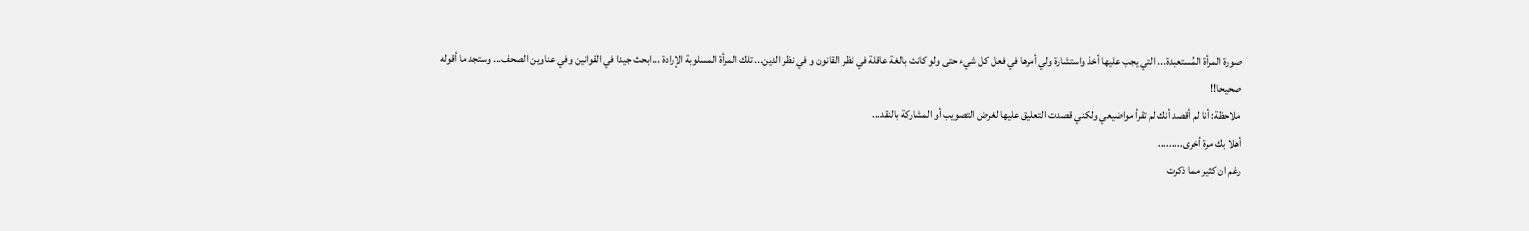صورة المرأة المُستعبدة... التي يجب عليها أخذ واستشارة ولي أمرها في فعل كل شيء حتى ولو كانت بالغة عاقلة في نظر القانون و في نظر الدين... تلك المرأة المسلوبة الإرادة ...ابحث جيدا في القوانين وفي عناوين الصحف... وستجد ما أقوله صحيحا!!
ملاحظة: أنا لم أقصد أنك لم تقرأ مواضيعي ولكني قصدت التعليق عليها لغرض التصويب أو المشاركة بالنقد...
أهلا بك مرة أخرى.........
رغم ان كثير مما ذكرت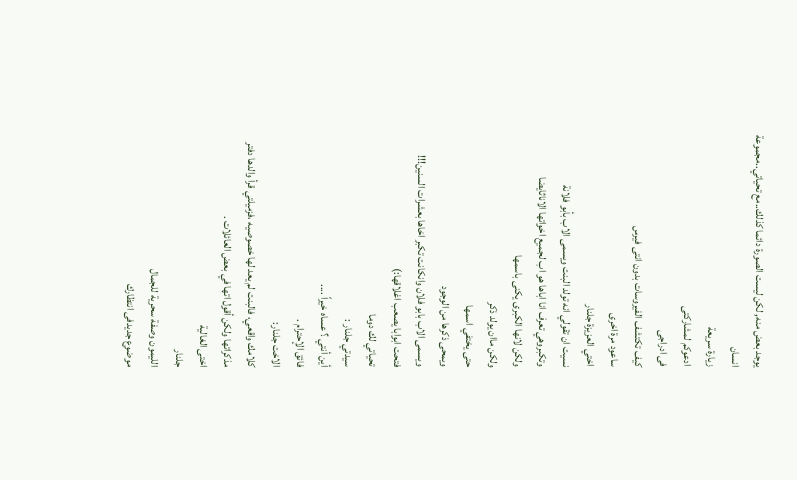يوجد بعض منه, لكن ليست الصورة دائما كذلك..مع تحياتي..مجموعة انسان
زيارة سريعة
ادعوكم لمشاركتى
فى ادراجى
كيف تكتشف الفيروسات بدون انتى فيرس
ساعود مرة اخرى
اختي العزيزة جلنار
نسيت ان تقولي انه تولد البنت ويسمى الاب بأبو فلانة
وتكبروهي تعرف انا اباها هو اب لجميع اخواتها الاناثايضا
ولكن لانها الكبرى يكنى باسمها
ولكن ماان يولد ذكر
حتى يختفي اسمها
ويمحى ذكرها من الوجود
ويسمى الاب بابو فلان وانكانت تكبر اخاها بعشرات السنين!!!
فتحت ابوابا يصعب اغلاقها:)
تحياتي لك دوما
سيدتي جلنار :
أين أنتي ؟ عساه خيراً ....
فائق الإحترام .
الاخت جلنار:
كلامك واقعي، فالبنت لم يعد لها خصوصيه ،فزميلتي قرأ والدها دفتر مذكراتها ولكن أقول اتها في بعض العائلات .
اختى الغالية
جلنار
الليمون وصفة سحرية للجمال
موضوع جديدفى انتظارك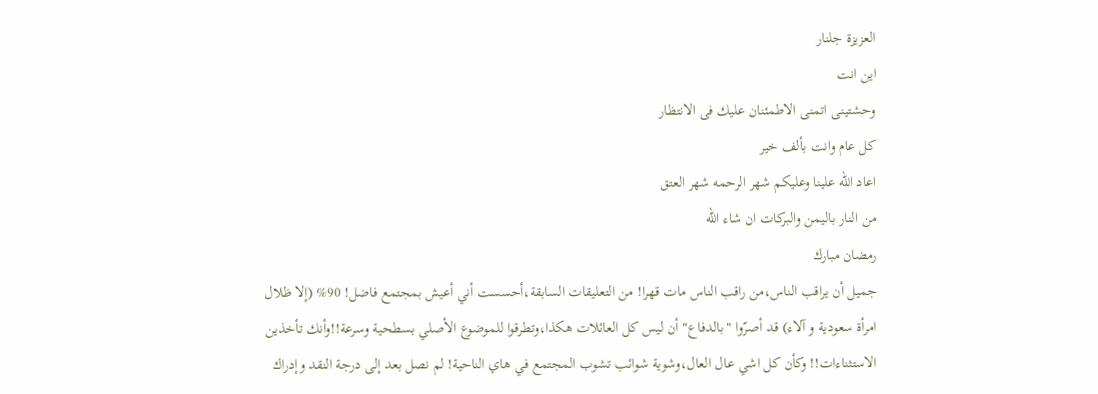العزيزة جلنار
اين انت
وحشتينى اتمنى الاطمئنان عليك فى الانتظار
كل عام وانت بألف خير
اعاد الله علينا وعليكم شهر الرحمه شهر العتق
من النار باليمن والبركات ان شاء الله
رمضان مبارك
جميل أن يراقب الناس،من راقب الناس مات قهرا! من التعليقات السابقة،أحسست أني أعيش بمجتمع فاضل! 90% (إلا ظلال امرأة سعودية و آلاء) قد أصرّوا "بالدفاع" أن ليس كل العائلات هكذا،وتطرقوا للموضوع الأصلي بسطحية وسرعة!!وأنك تأخذين الاستثناءات!! وكأن كل اشي عال العال،وشوية شوائب تشوب المجتمع في هاي الناحية! لم نصل بعد إلى درجة النقد وإدراك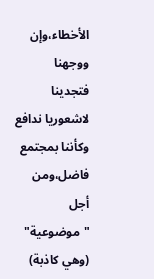الأخطاء،وإن ووجهنا فتجدينا لاشعوريا ندافع وكأننا بمجتمع فاضل،ومن أجل "موضوعية" (وهي كاذبة)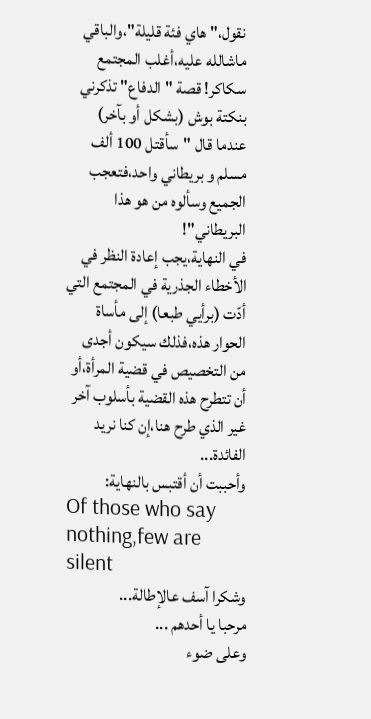نقول،"هاي فئة قليلة"،والباقي ماشالله عليه،أغلب المجتمع سكاكر! قصة "الدفاع" تذكرني بنكتة بوش (بشكل أو بآخر) عندما قال "سأقتل 100 ألف مسلم و بريطاني واحد،فتعجب الجميع وسألوه من هو هذا البريطاني"!
في النهاية،يجب إعادة النظر في الأخطاء الجذرية في المجتمع التي أدّت (برأيي طبعا) إلى مأساة الحوار هذه،فذلك سيكون أجدى من التخصيص في قضية المرأة،أو أن تتطرح هذه القضية بأسلوب آخر غير الذي طرح هنا،إن كنا نريد الفائدة...
وأحببت أن أقتبس بالنهاية:
Of those who say nothing,few are silent
وشكرا آسف عالإطالة...
مرحبا يا أحدهم ...
وعلى ضوء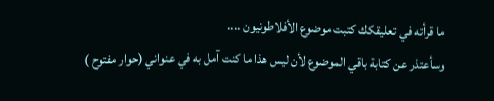ما قرأته في تعليقكك كتبت موضوع الأفلاطونيون ....
وسأعتذر عن كتابة باقي الموضوع لأن ليس هذا ما كنت آمل به في عنواني (حوار مفتوح )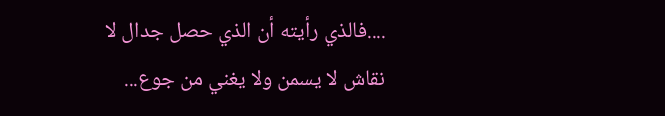....فالذي رأيته أن الذي حصل جدال لا نقاش لا يسمن ولا يغني من جوع...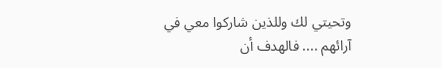وتحيتي لك وللذين شاركوا معي في آرائهم .... فالهدف أن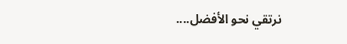نرتقي نحو الأفضل....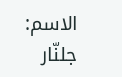الاسم: جلنّار